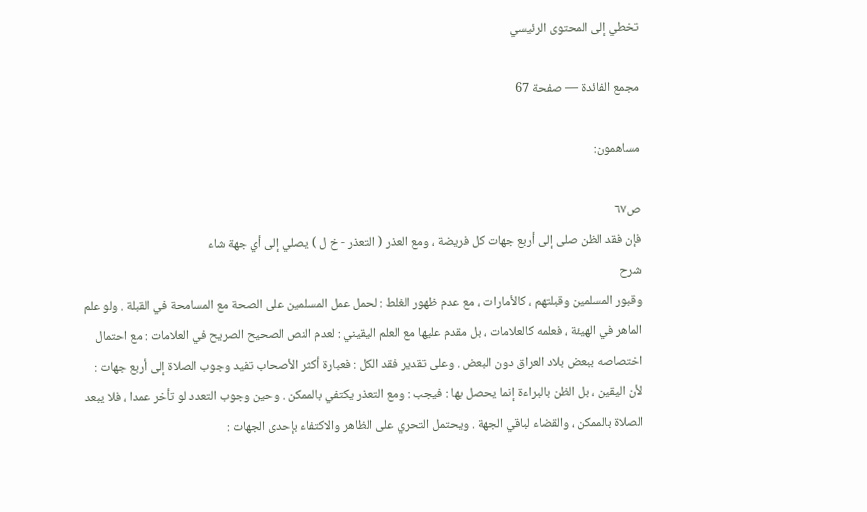تخطي إلى المحتوى الرئيسي

مجمع الفائدة — صفحة 67

مساهمون:

ص٦٧
فإن فقد الظن صلى إلى أربع جهات كل فريضة ، ومع العذر ( التعذر - خ ل ) يصلي إلى أي جهة شاء
شرح
وقبور المسلمين وقبلتهم ، كالأمارات ، مع عدم ظهور الغلط : لحمل عمل المسلمين على الصحة مع المسامحة في القبلة . ولو علم الماهر في الهيئة ، فعلمه كالعلامات ، بل مقدم عليها مع العلم اليقيني : لعدم النص الصحيح الصريح في العلامات : مع احتمال اختصاصه ببعض بلاد العراق دون البعض . وعلى تقدير فقد الكل : فعبارة أكثر الأصحاب تفيد وجوب الصلاة إلى أربع جهات : لأن اليقين ، بل الظن بالبراءة إنما يحصل بها : فيجب : ومع التعذر يكتفي بالممكن . وحين وجوب التعدد لو تأخر عمدا ، فلا يبعد الصلاة بالممكن ، والقضاء لباقي الجهة . ويحتمل التحري على الظاهر والاكتفاء بإحدى الجهات :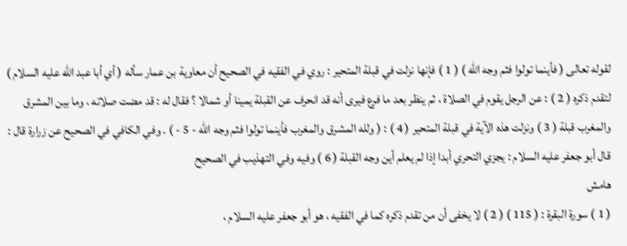لقوله تعالى ( فأينما تولوا فثم وجه الله ) ( 1 ) فإنها نزلت في قبلة المتحير : روي في الفقيه في الصحيح أن معاوية بن عمار سأله ( أي أبا عبد الله عليه السلام ) لتقدم ذكره ( 2 ) : عن الرجل يقوم في الصلاة ، ثم ينظر بعد ما فرع فيرى أنه قد انحرف عن القبلة يمينا أو شمالا ؟ فقال له : قد مضت صلاته ، وما بين المشرق والمغرب قبلة ( 3 ) ونزلت هذه الآية في قبلة المتحير ( 4 ) : ( ولله المشرق والمغرب فأينما تولوا فثم وجه الله - 5 - ) . وفي الكافي في الصحيح عن زرارة قال : قال أبو جعفر عليه السلام : يجزي التحري أبدا إذا لم يعلم أين وجه القبلة ( 6 ) وفيه وفي التهذيب في الصحيح
هامش
( 1 ) سورة البقرة : ( 115 ) ( 2 ) لا يخفى أن من تقدم ذكره كما في الفقيه ، هو أبو جعفر عليه السلام ،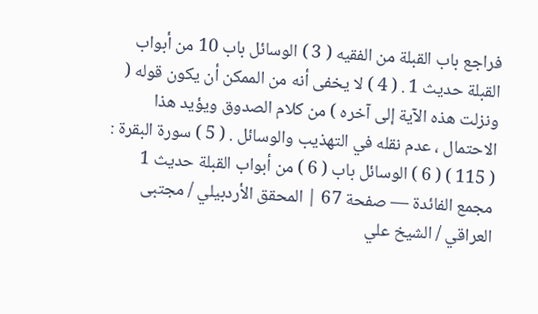فراجع باب القبلة من الفقيه ( 3 ) الوسائل باب 10 من أبواب القبلة حديث 1 . ( 4 ) لا يخفى أنه من الممكن أن يكون قوله ( ونزلت هذه الآية إلى آخره ) من كلام الصدوق ويؤيد هذا الاحتمال ، عدم نقله في التهذيب والوسائل . ( 5 ) سورة البقرة : ( 115 ) ( 6 ) الوسائل باب ( 6 ) من أبواب القبلة حديث 1
مجمع الفائدة — صفحة 67 | المحقق الأردبيلي / مجتبى العراقي / الشيخ علي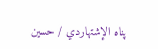پناه الإشتهاردي / حسين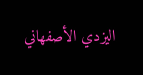اليزدي الأصفهاني